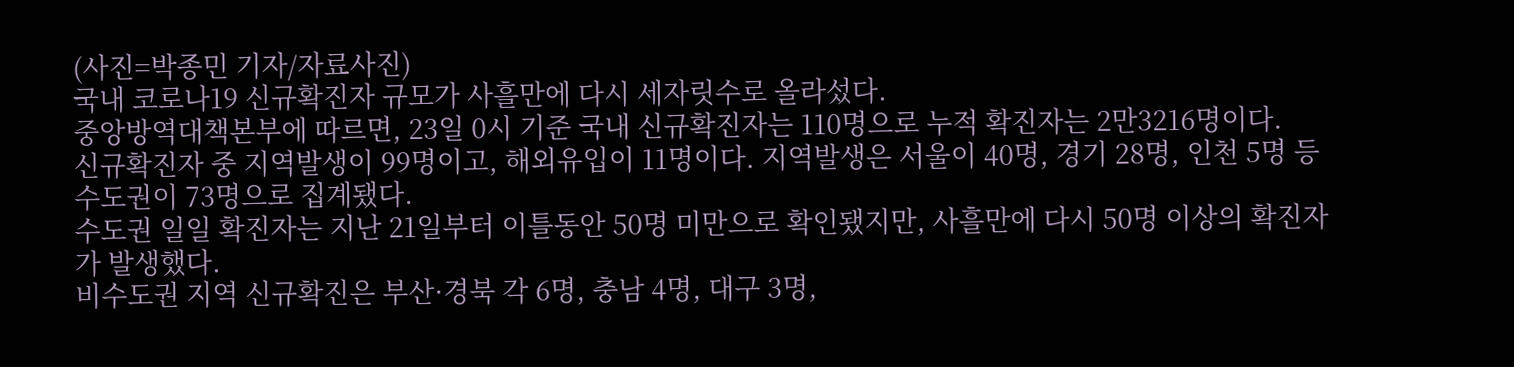(사진=박종민 기자/자료사진)
국내 코로나19 신규확진자 규모가 사흘만에 다시 세자릿수로 올라섰다.
중앙방역대책본부에 따르면, 23일 0시 기준 국내 신규확진자는 110명으로 누적 확진자는 2만3216명이다.
신규확진자 중 지역발생이 99명이고, 해외유입이 11명이다. 지역발생은 서울이 40명, 경기 28명, 인천 5명 등 수도권이 73명으로 집계됐다.
수도권 일일 확진자는 지난 21일부터 이틀동안 50명 미만으로 확인됐지만, 사흘만에 다시 50명 이상의 확진자가 발생했다.
비수도권 지역 신규확진은 부산·경북 각 6명, 충남 4명, 대구 3명,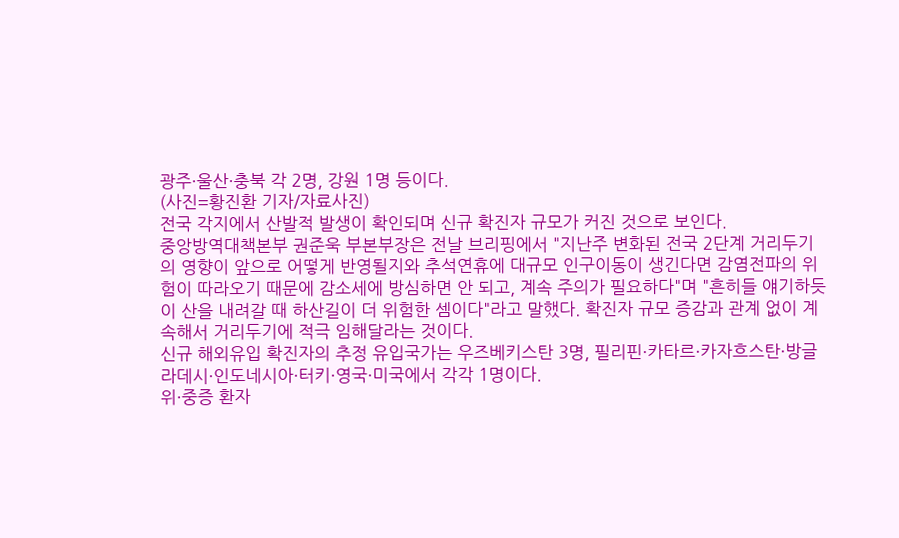광주·울산·충북 각 2명, 강원 1명 등이다.
(사진=황진환 기자/자료사진)
전국 각지에서 산발적 발생이 확인되며 신규 확진자 규모가 커진 것으로 보인다.
중앙방역대책본부 권준욱 부본부장은 전날 브리핑에서 "지난주 변화된 전국 2단계 거리두기의 영향이 앞으로 어떻게 반영될지와 추석연휴에 대규모 인구이동이 생긴다면 감염전파의 위험이 따라오기 때문에 감소세에 방심하면 안 되고, 계속 주의가 필요하다"며 "흔히들 얘기하듯이 산을 내려갈 때 하산길이 더 위험한 셈이다"라고 말했다. 확진자 규모 증감과 관계 없이 계속해서 거리두기에 적극 임해달라는 것이다.
신규 해외유입 확진자의 추정 유입국가는 우즈베키스탄 3명, 필리핀·카타르·카자흐스탄·방글라데시·인도네시아·터키·영국·미국에서 각각 1명이다.
위·중증 환자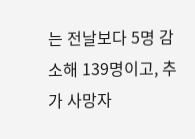는 전날보다 5명 감소해 139명이고, 추가 사망자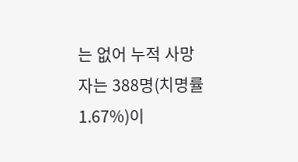는 없어 누적 사망자는 388명(치명률 1.67%)이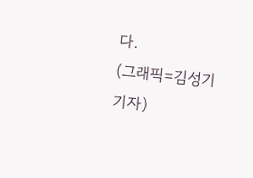다.
(그래픽=김성기 기자)